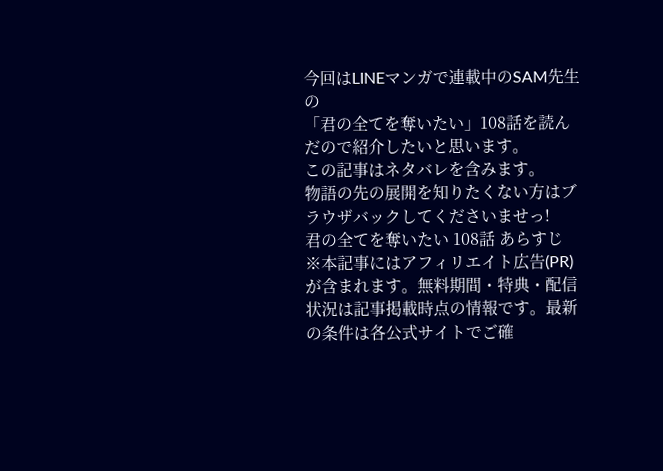今回はLINEマンガで連載中のSAM先生の
「君の全てを奪いたい」108話を読んだので紹介したいと思います。
この記事はネタバレを含みます。
物語の先の展開を知りたくない方はブラウザバックしてくださいませっ!
君の全てを奪いたい 108話 あらすじ
※本記事にはアフィリエイト広告(PR)が含まれます。無料期間・特典・配信状況は記事掲載時点の情報です。最新の条件は各公式サイトでご確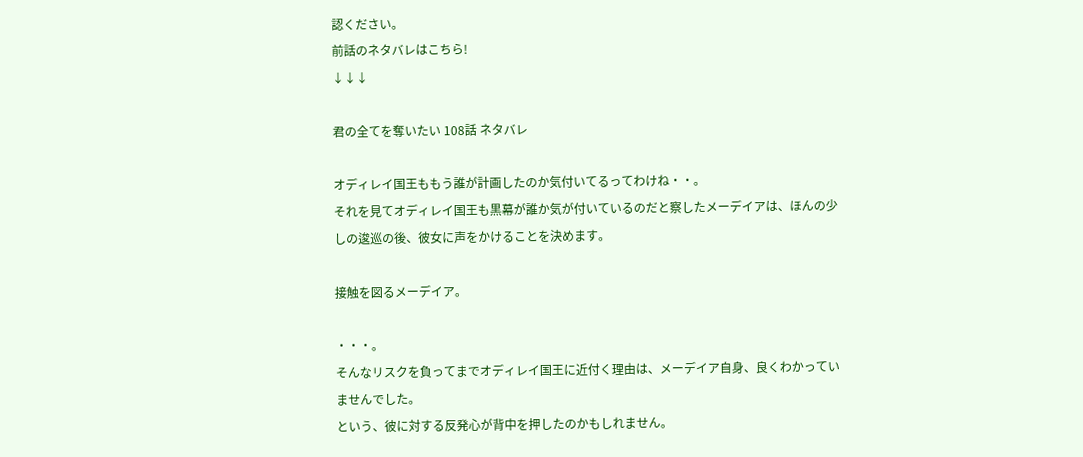認ください。
前話のネタバレはこちら!
↓↓↓

君の全てを奪いたい 108話 ネタバレ

オディレイ国王ももう誰が計画したのか気付いてるってわけね・・。
それを見てオディレイ国王も黒幕が誰か気が付いているのだと察したメーデイアは、ほんの少しの逡巡の後、彼女に声をかけることを決めます。

接触を図るメーデイア。

・・・。
そんなリスクを負ってまでオディレイ国王に近付く理由は、メーデイア自身、良くわかっていませんでした。
という、彼に対する反発心が背中を押したのかもしれません。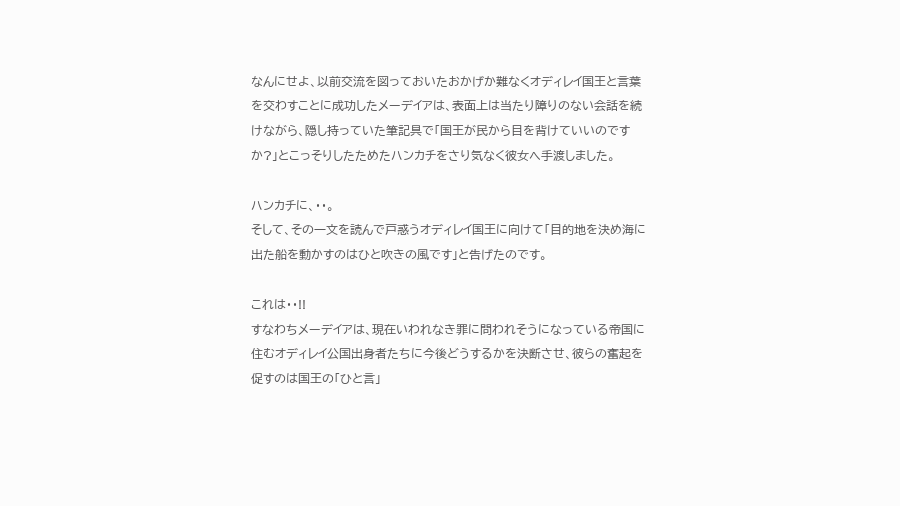なんにせよ、以前交流を図っておいたおかげか難なくオディレイ国王と言葉を交わすことに成功したメーデイアは、表面上は当たり障りのない会話を続けながら、隠し持っていた筆記具で「国王が民から目を背けていいのですか?」とこっそりしたためたハンカチをさり気なく彼女へ手渡しました。

ハンカチに、・・。
そして、その一文を読んで戸惑うオディレイ国王に向けて「目的地を決め海に出た船を動かすのはひと吹きの風です」と告げたのです。

これは・・!!
すなわちメーデイアは、現在いわれなき罪に問われそうになっている帝国に住むオディレイ公国出身者たちに今後どうするかを決断させ、彼らの奮起を促すのは国王の「ひと言」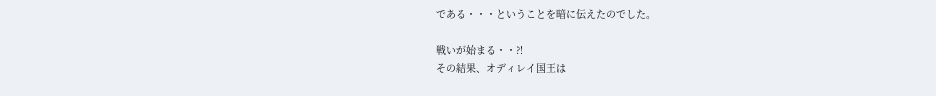である・・・ということを暗に伝えたのでした。

戦いが始まる・・?!
その結果、オディレイ国王は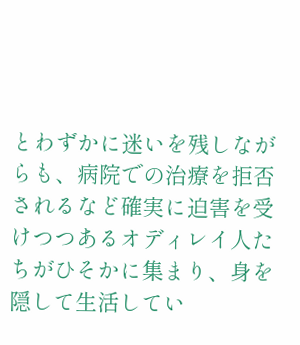とわずかに迷いを残しながらも、病院での治療を拒否されるなど確実に迫害を受けつつあるオディレイ人たちがひそかに集まり、身を隠して生活してい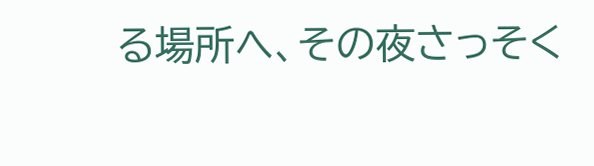る場所へ、その夜さっそく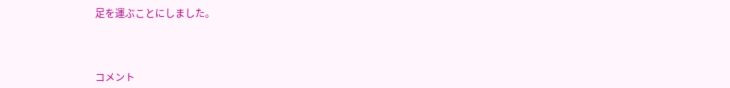足を運ぶことにしました。



コメント